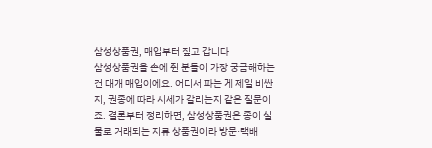삼성상품권, 매입부터 짚고 갑니다
삼성상품권을 손에 쥔 분들이 가장 궁금해하는 건 대개 매입이에요. 어디서 파는 게 제일 비싼지, 권종에 따라 시세가 갈리는지 같은 질문이죠. 결론부터 정리하면, 삼성상품권은 종이 실물로 거래되는 지류 상품권이라 방문·택배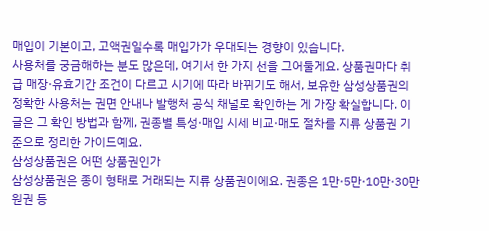매입이 기본이고, 고액권일수록 매입가가 우대되는 경향이 있습니다.
사용처를 궁금해하는 분도 많은데, 여기서 한 가지 선을 그어둘게요. 상품권마다 취급 매장·유효기간 조건이 다르고 시기에 따라 바뀌기도 해서, 보유한 삼성상품권의 정확한 사용처는 권면 안내나 발행처 공식 채널로 확인하는 게 가장 확실합니다. 이 글은 그 확인 방법과 함께, 권종별 특성·매입 시세 비교·매도 절차를 지류 상품권 기준으로 정리한 가이드예요.
삼성상품권은 어떤 상품권인가
삼성상품권은 종이 형태로 거래되는 지류 상품권이에요. 권종은 1만·5만·10만·30만원권 등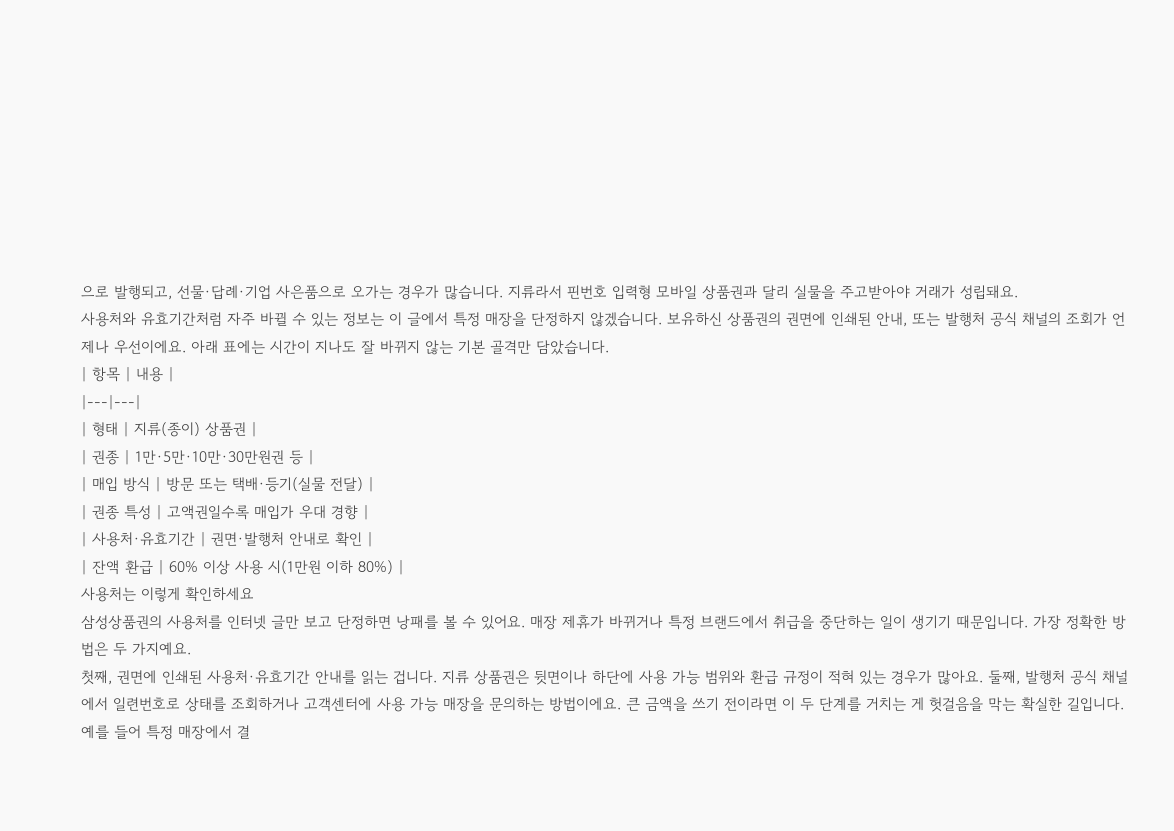으로 발행되고, 선물·답례·기업 사은품으로 오가는 경우가 많습니다. 지류라서 핀번호 입력형 모바일 상품권과 달리 실물을 주고받아야 거래가 성립돼요.
사용처와 유효기간처럼 자주 바뀔 수 있는 정보는 이 글에서 특정 매장을 단정하지 않겠습니다. 보유하신 상품권의 권면에 인쇄된 안내, 또는 발행처 공식 채널의 조회가 언제나 우선이에요. 아래 표에는 시간이 지나도 잘 바뀌지 않는 기본 골격만 담았습니다.
| 항목 | 내용 |
|---|---|
| 형태 | 지류(종이) 상품권 |
| 권종 | 1만·5만·10만·30만원권 등 |
| 매입 방식 | 방문 또는 택배·등기(실물 전달) |
| 권종 특성 | 고액권일수록 매입가 우대 경향 |
| 사용처·유효기간 | 권면·발행처 안내로 확인 |
| 잔액 환급 | 60% 이상 사용 시(1만원 이하 80%) |
사용처는 이렇게 확인하세요
삼성상품권의 사용처를 인터넷 글만 보고 단정하면 낭패를 볼 수 있어요. 매장 제휴가 바뀌거나 특정 브랜드에서 취급을 중단하는 일이 생기기 때문입니다. 가장 정확한 방법은 두 가지예요.
첫째, 권면에 인쇄된 사용처·유효기간 안내를 읽는 겁니다. 지류 상품권은 뒷면이나 하단에 사용 가능 범위와 환급 규정이 적혀 있는 경우가 많아요. 둘째, 발행처 공식 채널에서 일련번호로 상태를 조회하거나 고객센터에 사용 가능 매장을 문의하는 방법이에요. 큰 금액을 쓰기 전이라면 이 두 단계를 거치는 게 헛걸음을 막는 확실한 길입니다.
예를 들어 특정 매장에서 결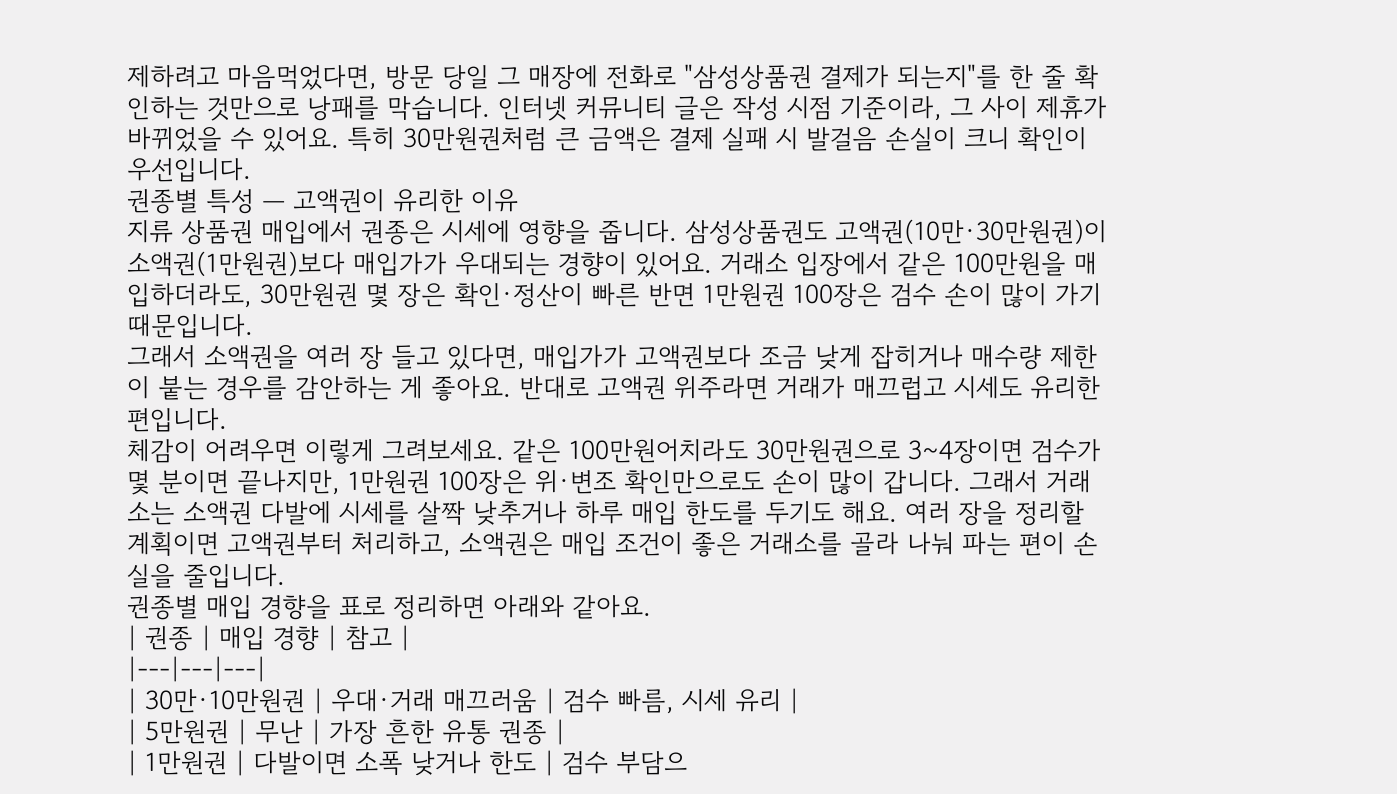제하려고 마음먹었다면, 방문 당일 그 매장에 전화로 "삼성상품권 결제가 되는지"를 한 줄 확인하는 것만으로 낭패를 막습니다. 인터넷 커뮤니티 글은 작성 시점 기준이라, 그 사이 제휴가 바뀌었을 수 있어요. 특히 30만원권처럼 큰 금액은 결제 실패 시 발걸음 손실이 크니 확인이 우선입니다.
권종별 특성 — 고액권이 유리한 이유
지류 상품권 매입에서 권종은 시세에 영향을 줍니다. 삼성상품권도 고액권(10만·30만원권)이 소액권(1만원권)보다 매입가가 우대되는 경향이 있어요. 거래소 입장에서 같은 100만원을 매입하더라도, 30만원권 몇 장은 확인·정산이 빠른 반면 1만원권 100장은 검수 손이 많이 가기 때문입니다.
그래서 소액권을 여러 장 들고 있다면, 매입가가 고액권보다 조금 낮게 잡히거나 매수량 제한이 붙는 경우를 감안하는 게 좋아요. 반대로 고액권 위주라면 거래가 매끄럽고 시세도 유리한 편입니다.
체감이 어려우면 이렇게 그려보세요. 같은 100만원어치라도 30만원권으로 3~4장이면 검수가 몇 분이면 끝나지만, 1만원권 100장은 위·변조 확인만으로도 손이 많이 갑니다. 그래서 거래소는 소액권 다발에 시세를 살짝 낮추거나 하루 매입 한도를 두기도 해요. 여러 장을 정리할 계획이면 고액권부터 처리하고, 소액권은 매입 조건이 좋은 거래소를 골라 나눠 파는 편이 손실을 줄입니다.
권종별 매입 경향을 표로 정리하면 아래와 같아요.
| 권종 | 매입 경향 | 참고 |
|---|---|---|
| 30만·10만원권 | 우대·거래 매끄러움 | 검수 빠름, 시세 유리 |
| 5만원권 | 무난 | 가장 흔한 유통 권종 |
| 1만원권 | 다발이면 소폭 낮거나 한도 | 검수 부담으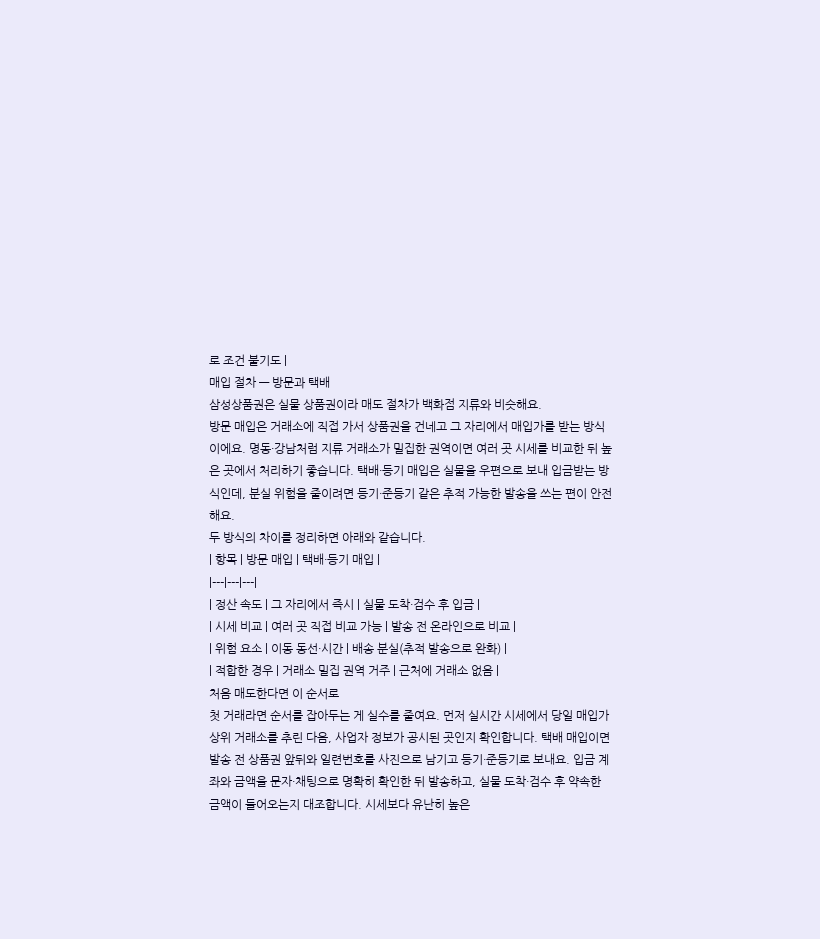로 조건 붙기도 |
매입 절차 — 방문과 택배
삼성상품권은 실물 상품권이라 매도 절차가 백화점 지류와 비슷해요.
방문 매입은 거래소에 직접 가서 상품권을 건네고 그 자리에서 매입가를 받는 방식이에요. 명동·강남처럼 지류 거래소가 밀집한 권역이면 여러 곳 시세를 비교한 뒤 높은 곳에서 처리하기 좋습니다. 택배·등기 매입은 실물을 우편으로 보내 입금받는 방식인데, 분실 위험을 줄이려면 등기·준등기 같은 추적 가능한 발송을 쓰는 편이 안전해요.
두 방식의 차이를 정리하면 아래와 같습니다.
| 항목 | 방문 매입 | 택배·등기 매입 |
|---|---|---|
| 정산 속도 | 그 자리에서 즉시 | 실물 도착·검수 후 입금 |
| 시세 비교 | 여러 곳 직접 비교 가능 | 발송 전 온라인으로 비교 |
| 위험 요소 | 이동 동선·시간 | 배송 분실(추적 발송으로 완화) |
| 적합한 경우 | 거래소 밀집 권역 거주 | 근처에 거래소 없음 |
처음 매도한다면 이 순서로
첫 거래라면 순서를 잡아두는 게 실수를 줄여요. 먼저 실시간 시세에서 당일 매입가 상위 거래소를 추린 다음, 사업자 정보가 공시된 곳인지 확인합니다. 택배 매입이면 발송 전 상품권 앞뒤와 일련번호를 사진으로 남기고 등기·준등기로 보내요. 입금 계좌와 금액을 문자·채팅으로 명확히 확인한 뒤 발송하고, 실물 도착·검수 후 약속한 금액이 들어오는지 대조합니다. 시세보다 유난히 높은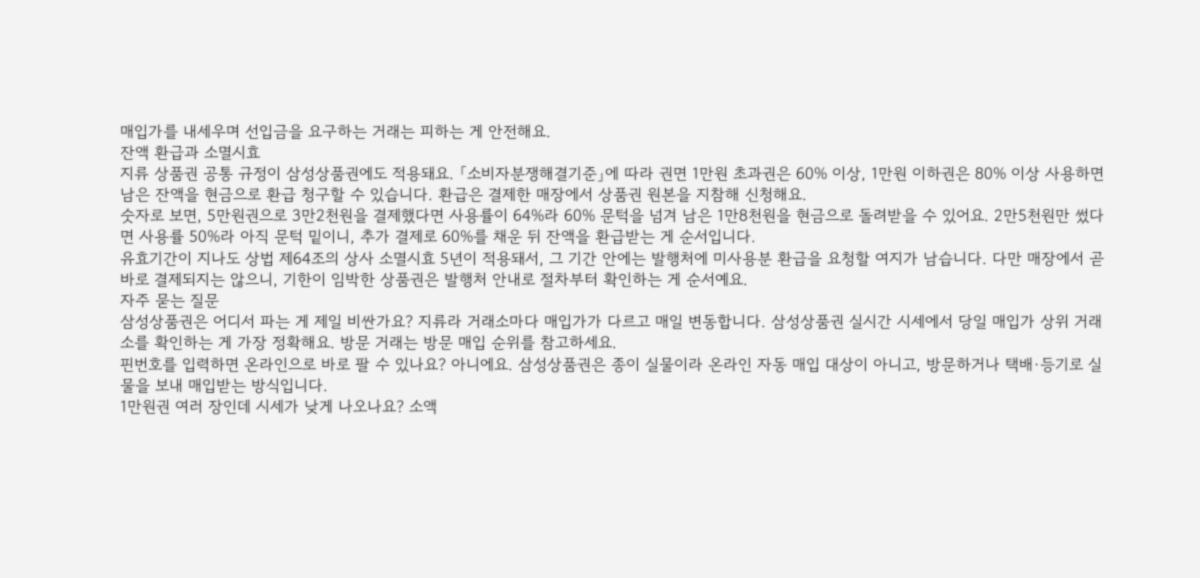매입가를 내세우며 선입금을 요구하는 거래는 피하는 게 안전해요.
잔액 환급과 소멸시효
지류 상품권 공통 규정이 삼성상품권에도 적용돼요. 「소비자분쟁해결기준」에 따라 권면 1만원 초과권은 60% 이상, 1만원 이하권은 80% 이상 사용하면 남은 잔액을 현금으로 환급 청구할 수 있습니다. 환급은 결제한 매장에서 상품권 원본을 지참해 신청해요.
숫자로 보면, 5만원권으로 3만2천원을 결제했다면 사용률이 64%라 60% 문턱을 넘겨 남은 1만8천원을 현금으로 돌려받을 수 있어요. 2만5천원만 썼다면 사용률 50%라 아직 문턱 밑이니, 추가 결제로 60%를 채운 뒤 잔액을 환급받는 게 순서입니다.
유효기간이 지나도 상법 제64조의 상사 소멸시효 5년이 적용돼서, 그 기간 안에는 발행처에 미사용분 환급을 요청할 여지가 남습니다. 다만 매장에서 곧바로 결제되지는 않으니, 기한이 임박한 상품권은 발행처 안내로 절차부터 확인하는 게 순서예요.
자주 묻는 질문
삼성상품권은 어디서 파는 게 제일 비싼가요? 지류라 거래소마다 매입가가 다르고 매일 변동합니다. 삼성상품권 실시간 시세에서 당일 매입가 상위 거래소를 확인하는 게 가장 정확해요. 방문 거래는 방문 매입 순위를 참고하세요.
핀번호를 입력하면 온라인으로 바로 팔 수 있나요? 아니에요. 삼성상품권은 종이 실물이라 온라인 자동 매입 대상이 아니고, 방문하거나 택배·등기로 실물을 보내 매입받는 방식입니다.
1만원권 여러 장인데 시세가 낮게 나오나요? 소액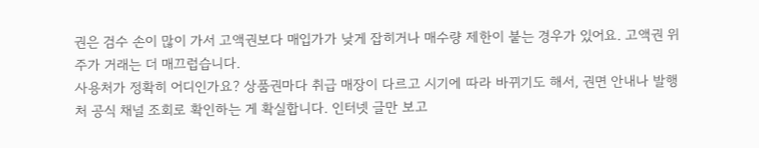권은 검수 손이 많이 가서 고액권보다 매입가가 낮게 잡히거나 매수량 제한이 붙는 경우가 있어요. 고액권 위주가 거래는 더 매끄럽습니다.
사용처가 정확히 어디인가요? 상품권마다 취급 매장이 다르고 시기에 따라 바뀌기도 해서, 권면 안내나 발행처 공식 채널 조회로 확인하는 게 확실합니다. 인터넷 글만 보고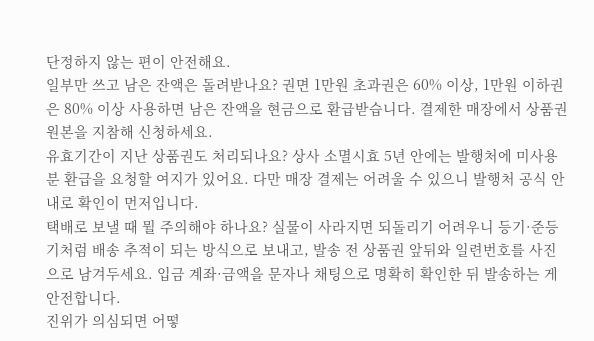단정하지 않는 편이 안전해요.
일부만 쓰고 남은 잔액은 돌려받나요? 권면 1만원 초과권은 60% 이상, 1만원 이하권은 80% 이상 사용하면 남은 잔액을 현금으로 환급받습니다. 결제한 매장에서 상품권 원본을 지참해 신청하세요.
유효기간이 지난 상품권도 처리되나요? 상사 소멸시효 5년 안에는 발행처에 미사용분 환급을 요청할 여지가 있어요. 다만 매장 결제는 어려울 수 있으니 발행처 공식 안내로 확인이 먼저입니다.
택배로 보낼 때 뭘 주의해야 하나요? 실물이 사라지면 되돌리기 어려우니 등기·준등기처럼 배송 추적이 되는 방식으로 보내고, 발송 전 상품권 앞뒤와 일련번호를 사진으로 남겨두세요. 입금 계좌·금액을 문자나 채팅으로 명확히 확인한 뒤 발송하는 게 안전합니다.
진위가 의심되면 어떻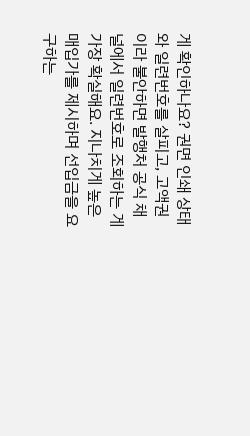게 확인하나요? 권면 인쇄 상태와 일련번호를 살피고, 고액권이라 불안하면 발행처 공식 채널에서 일련번호로 조회하는 게 가장 확실해요. 지나치게 높은 매입가를 제시하며 선입금을 요구하는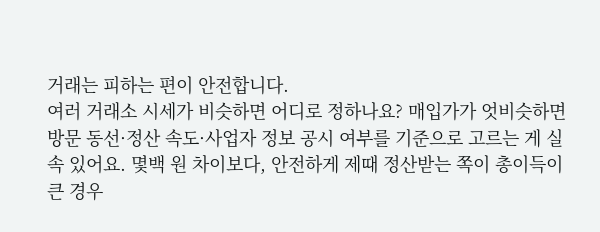거래는 피하는 편이 안전합니다.
여러 거래소 시세가 비슷하면 어디로 정하나요? 매입가가 엇비슷하면 방문 동선·정산 속도·사업자 정보 공시 여부를 기준으로 고르는 게 실속 있어요. 몇백 원 차이보다, 안전하게 제때 정산받는 쪽이 총이득이 큰 경우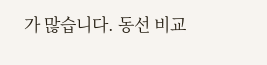가 많습니다. 동선 비교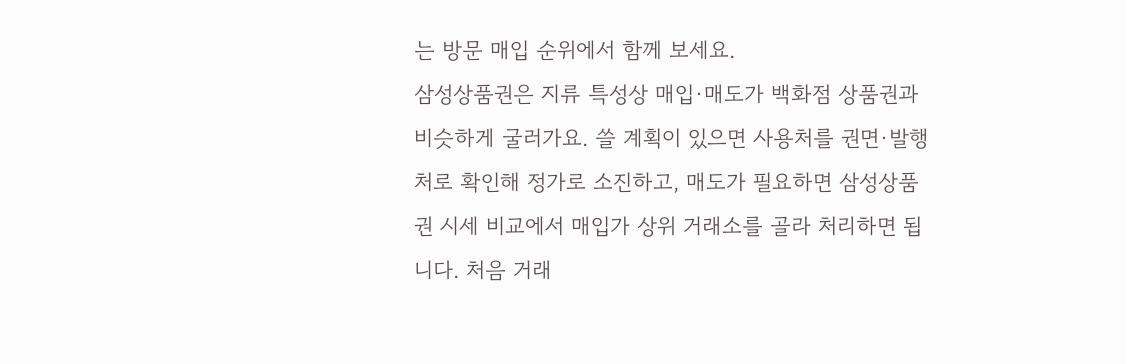는 방문 매입 순위에서 함께 보세요.
삼성상품권은 지류 특성상 매입·매도가 백화점 상품권과 비슷하게 굴러가요. 쓸 계획이 있으면 사용처를 권면·발행처로 확인해 정가로 소진하고, 매도가 필요하면 삼성상품권 시세 비교에서 매입가 상위 거래소를 골라 처리하면 됩니다. 처음 거래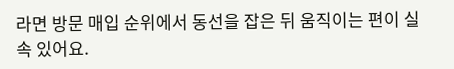라면 방문 매입 순위에서 동선을 잡은 뒤 움직이는 편이 실속 있어요.